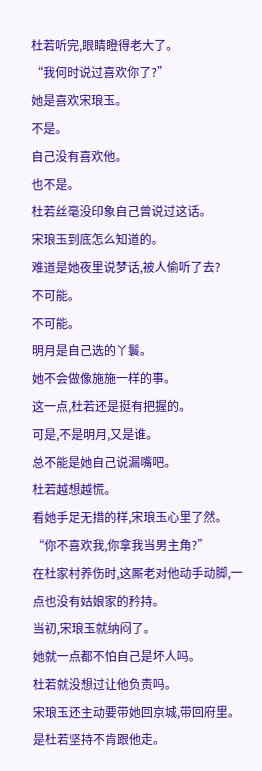杜若听完,眼睛瞪得老大了。
“我何时说过喜欢你了?”
她是喜欢宋琅玉。
不是。
自己没有喜欢他。
也不是。
杜若丝毫没印象自己曾说过这话。
宋琅玉到底怎么知道的。
难道是她夜里说梦话,被人偷听了去?
不可能。
不可能。
明月是自己选的丫鬟。
她不会做像施施一样的事。
这一点,杜若还是挺有把握的。
可是,不是明月,又是谁。
总不能是她自己说漏嘴吧。
杜若越想越慌。
看她手足无措的样,宋琅玉心里了然。
“你不喜欢我,你拿我当男主角?”
在杜家村养伤时,这厮老对他动手动脚,一点也没有姑娘家的矜持。
当初,宋琅玉就纳闷了。
她就一点都不怕自己是坏人吗。
杜若就没想过让他负责吗。
宋琅玉还主动要带她回京城,带回府里。
是杜若坚持不肯跟他走。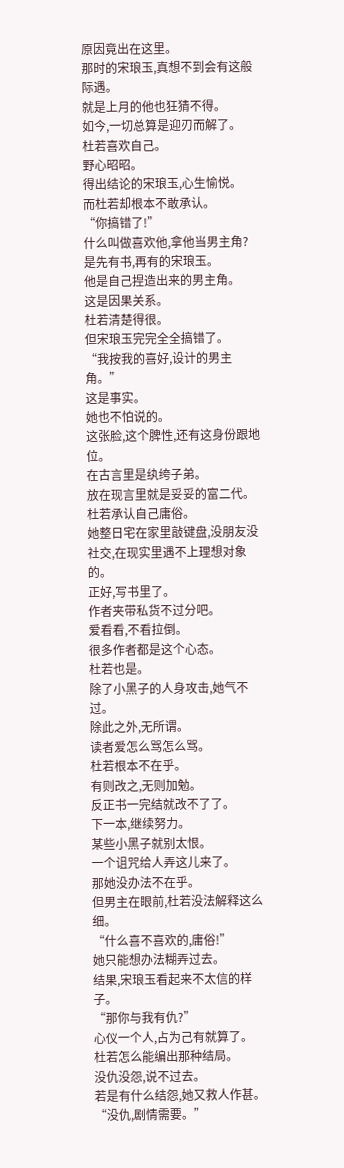原因竟出在这里。
那时的宋琅玉,真想不到会有这般际遇。
就是上月的他也狂猜不得。
如今,一切总算是迎刃而解了。
杜若喜欢自己。
野心昭昭。
得出结论的宋琅玉,心生愉悦。
而杜若却根本不敢承认。
“你搞错了!”
什么叫做喜欢他,拿他当男主角?
是先有书,再有的宋琅玉。
他是自己捏造出来的男主角。
这是因果关系。
杜若清楚得很。
但宋琅玉完完全全搞错了。
“我按我的喜好,设计的男主角。”
这是事实。
她也不怕说的。
这张脸,这个脾性,还有这身份跟地位。
在古言里是纨绔子弟。
放在现言里就是妥妥的富二代。
杜若承认自己庸俗。
她整日宅在家里敲键盘,没朋友没社交,在现实里遇不上理想对象的。
正好,写书里了。
作者夹带私货不过分吧。
爱看看,不看拉倒。
很多作者都是这个心态。
杜若也是。
除了小黑子的人身攻击,她气不过。
除此之外,无所谓。
读者爱怎么骂怎么骂。
杜若根本不在乎。
有则改之,无则加勉。
反正书一完结就改不了了。
下一本,继续努力。
某些小黑子就别太恨。
一个诅咒给人弄这儿来了。
那她没办法不在乎。
但男主在眼前,杜若没法解释这么细。
“什么喜不喜欢的,庸俗!”
她只能想办法糊弄过去。
结果,宋琅玉看起来不太信的样子。
“那你与我有仇?”
心仪一个人,占为己有就算了。
杜若怎么能编出那种结局。
没仇没怨,说不过去。
若是有什么结怨,她又救人作甚。
“没仇,剧情需要。”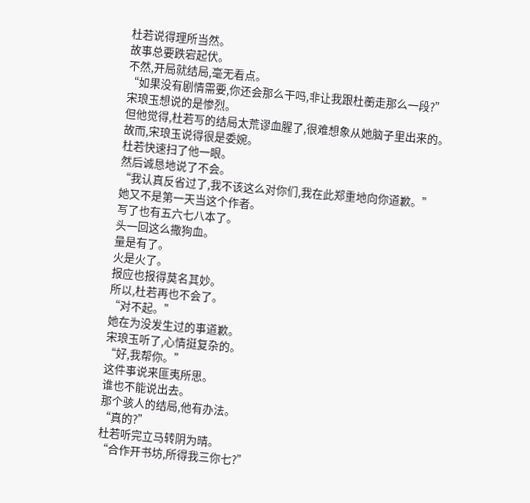杜若说得理所当然。
故事总要跌宕起伏。
不然,开局就结局,毫无看点。
“如果没有剧情需要,你还会那么干吗,非让我跟杜蘅走那么一段?”
宋琅玉想说的是惨烈。
但他觉得,杜若写的结局太荒谬血腥了,很难想象从她脑子里出来的。
故而,宋琅玉说得很是委婉。
杜若快速扫了他一眼。
然后诚恳地说了不会。
“我认真反省过了,我不该这么对你们,我在此郑重地向你道歉。”
她又不是第一天当这个作者。
写了也有五六七八本了。
头一回这么撒狗血。
量是有了。
火是火了。
报应也报得莫名其妙。
所以,杜若再也不会了。
“对不起。”
她在为没发生过的事道歉。
宋琅玉听了,心情挺复杂的。
“好,我帮你。”
这件事说来匪夷所思。
谁也不能说出去。
那个骇人的结局,他有办法。
“真的?”
杜若听完立马转阴为晴。
“合作开书坊,所得我三你七?”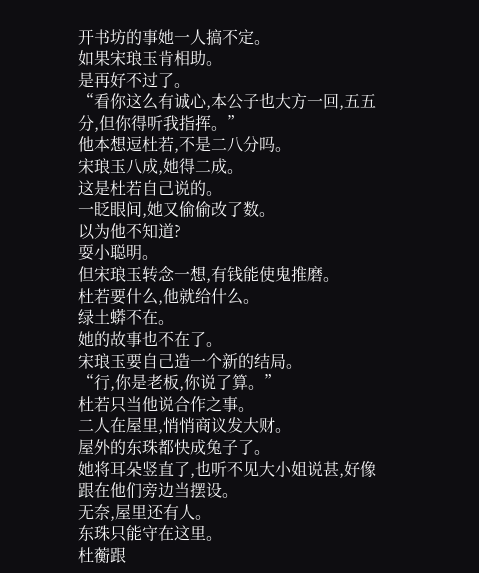开书坊的事她一人搞不定。
如果宋琅玉肯相助。
是再好不过了。
“看你这么有诚心,本公子也大方一回,五五分,但你得听我指挥。”
他本想逗杜若,不是二八分吗。
宋琅玉八成,她得二成。
这是杜若自己说的。
一眨眼间,她又偷偷改了数。
以为他不知道?
耍小聪明。
但宋琅玉转念一想,有钱能使鬼推磨。
杜若要什么,他就给什么。
绿土蟒不在。
她的故事也不在了。
宋琅玉要自己造一个新的结局。
“行,你是老板,你说了算。”
杜若只当他说合作之事。
二人在屋里,悄悄商议发大财。
屋外的东珠都快成兔子了。
她将耳朵竖直了,也听不见大小姐说甚,好像跟在他们旁边当摆设。
无奈,屋里还有人。
东珠只能守在这里。
杜蘅跟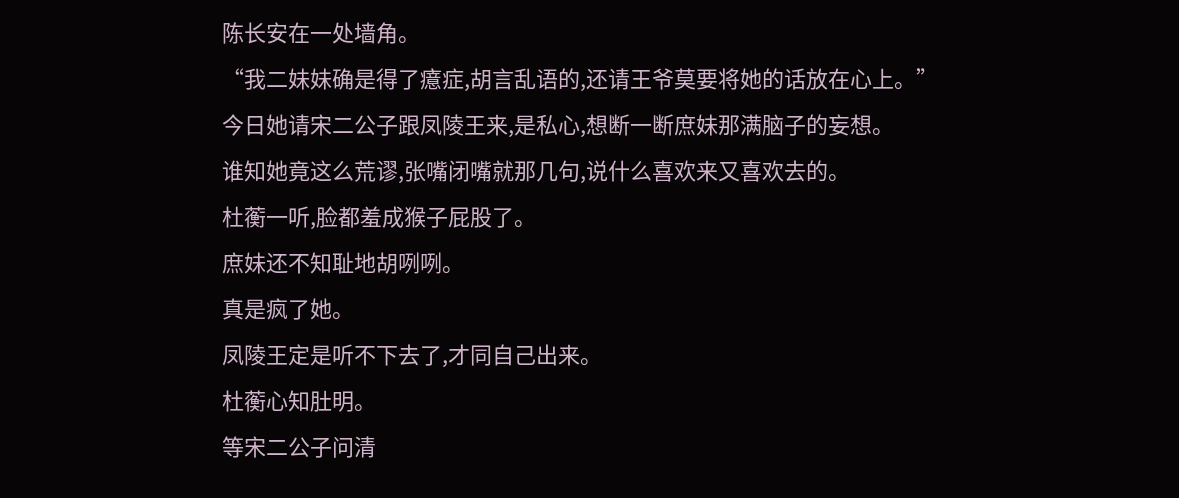陈长安在一处墙角。
“我二妹妹确是得了癔症,胡言乱语的,还请王爷莫要将她的话放在心上。”
今日她请宋二公子跟凤陵王来,是私心,想断一断庶妹那满脑子的妄想。
谁知她竟这么荒谬,张嘴闭嘴就那几句,说什么喜欢来又喜欢去的。
杜蘅一听,脸都羞成猴子屁股了。
庶妹还不知耻地胡咧咧。
真是疯了她。
凤陵王定是听不下去了,才同自己出来。
杜蘅心知肚明。
等宋二公子问清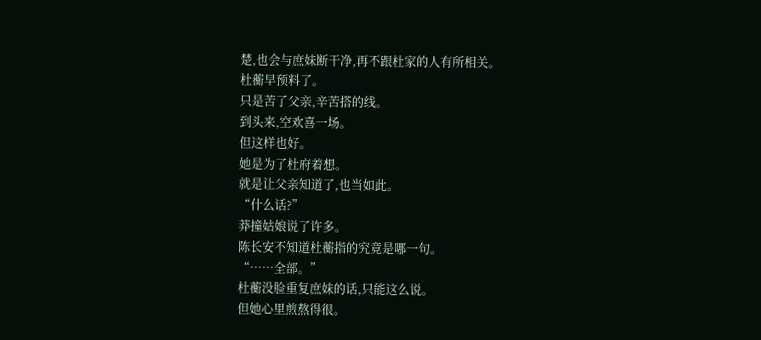楚,也会与庶妹断干净,再不跟杜家的人有所相关。
杜蘅早预料了。
只是苦了父亲,辛苦搭的线。
到头来,空欢喜一场。
但这样也好。
她是为了杜府着想。
就是让父亲知道了,也当如此。
“什么话?”
莽撞姑娘说了许多。
陈长安不知道杜蘅指的究竟是哪一句。
“……全部。”
杜蘅没脸重复庶妹的话,只能这么说。
但她心里煎熬得很。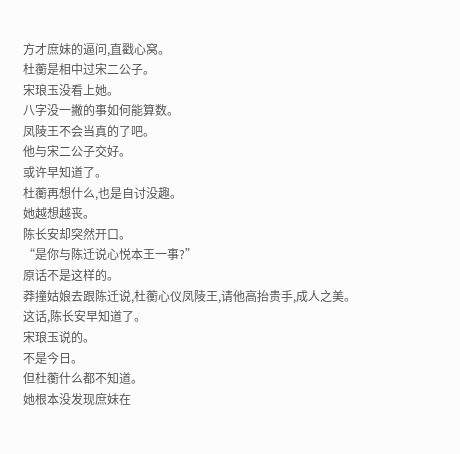方才庶妹的逼问,直戳心窝。
杜蘅是相中过宋二公子。
宋琅玉没看上她。
八字没一撇的事如何能算数。
凤陵王不会当真的了吧。
他与宋二公子交好。
或许早知道了。
杜蘅再想什么,也是自讨没趣。
她越想越丧。
陈长安却突然开口。
“是你与陈迁说心悦本王一事?”
原话不是这样的。
莽撞姑娘去跟陈迁说,杜蘅心仪凤陵王,请他高抬贵手,成人之美。
这话,陈长安早知道了。
宋琅玉说的。
不是今日。
但杜蘅什么都不知道。
她根本没发现庶妹在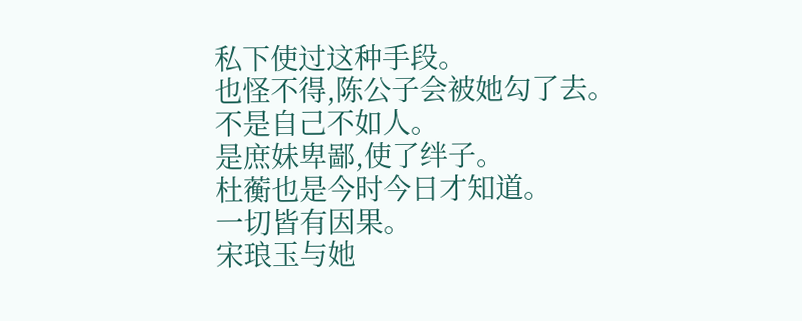私下使过这种手段。
也怪不得,陈公子会被她勾了去。
不是自己不如人。
是庶妹卑鄙,使了绊子。
杜蘅也是今时今日才知道。
一切皆有因果。
宋琅玉与她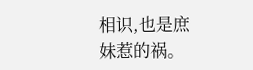相识,也是庶妹惹的祸。